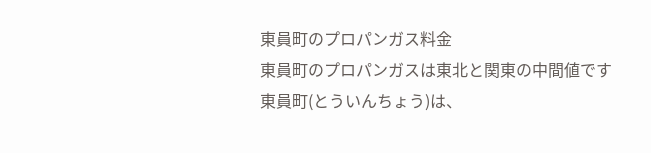東員町のプロパンガス料金
東員町のプロパンガスは東北と関東の中間値です
東員町(とういんちょう)は、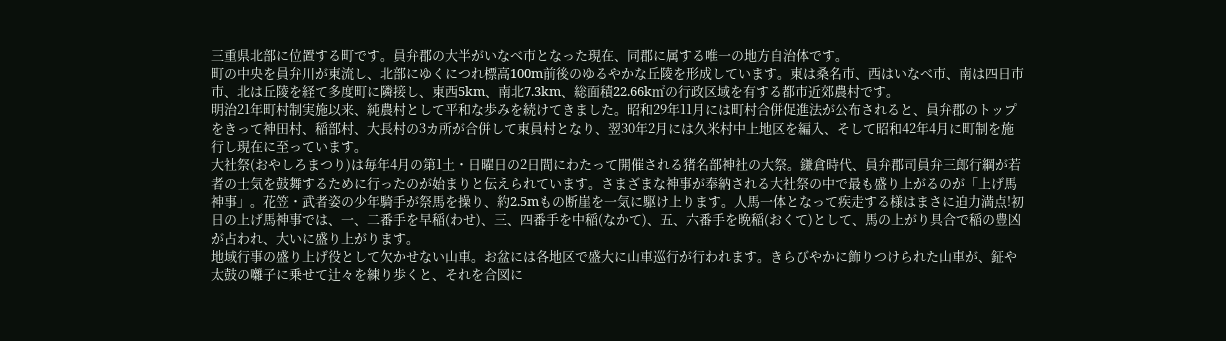三重県北部に位置する町です。員弁郡の大半がいなべ市となった現在、同郡に属する唯一の地方自治体です。
町の中央を員弁川が東流し、北部にゆくにつれ標高100m前後のゆるやかな丘陵を形成しています。東は桑名市、西はいなべ市、南は四日市市、北は丘陵を経て多度町に隣接し、東西5km、南北7.3km、総面積22.66k㎡の行政区域を有する都市近郊農村です。
明治21年町村制実施以来、純農村として平和な歩みを続けてきました。昭和29年11月には町村合併促進法が公布されると、員弁郡のトップをきって神田村、稲部村、大長村の3カ所が合併して東員村となり、翌30年2月には久米村中上地区を編入、そして昭和42年4月に町制を施行し現在に至っています。
大社祭(おやしろまつり)は毎年4月の第1土・日曜日の2日間にわたって開催される猪名部神社の大祭。鎌倉時代、員弁郡司員弁三郎行綱が若者の士気を鼓舞するために行ったのが始まりと伝えられています。さまざまな神事が奉納される大社祭の中で最も盛り上がるのが「上げ馬神事」。花笠・武者姿の少年騎手が祭馬を操り、約2.5mもの断崖を一気に駆け上ります。人馬一体となって疾走する様はまさに迫力満点!初日の上げ馬神事では、一、二番手を早稲(わせ)、三、四番手を中稲(なかて)、五、六番手を晩稲(おくて)として、馬の上がり具合で稲の豊凶が占われ、大いに盛り上がります。
地域行事の盛り上げ役として欠かせない山車。お盆には各地区で盛大に山車巡行が行われます。きらびやかに飾りつけられた山車が、鉦や太鼓の囃子に乗せて辻々を練り歩くと、それを合図に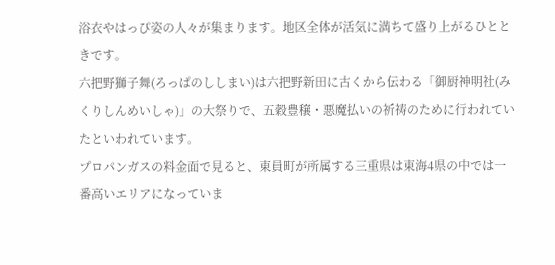浴衣やはっぴ姿の人々が集まります。地区全体が活気に満ちて盛り上がるひとときです。
六把野獅子舞(ろっぱのししまい)は六把野新田に古くから伝わる「御厨神明社(みくりしんめいしゃ)」の大祭りで、五穀豊穣・悪魔払いの祈祷のために行われていたといわれています。
プロパンガスの料金面で見ると、東員町が所属する三重県は東海4県の中では一番高いエリアになっていま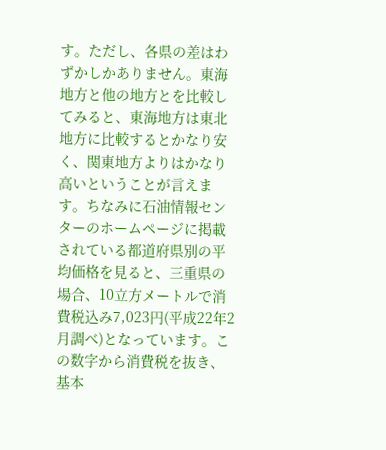す。ただし、各県の差はわずかしかありません。東海地方と他の地方とを比較してみると、東海地方は東北地方に比較するとかなり安く、関東地方よりはかなり高いということが言えます。ちなみに石油情報センターのホームページに掲載されている都道府県別の平均価格を見ると、三重県の場合、10立方メートルで消費税込み7,023円(平成22年2月調べ)となっています。この数字から消費税を抜き、基本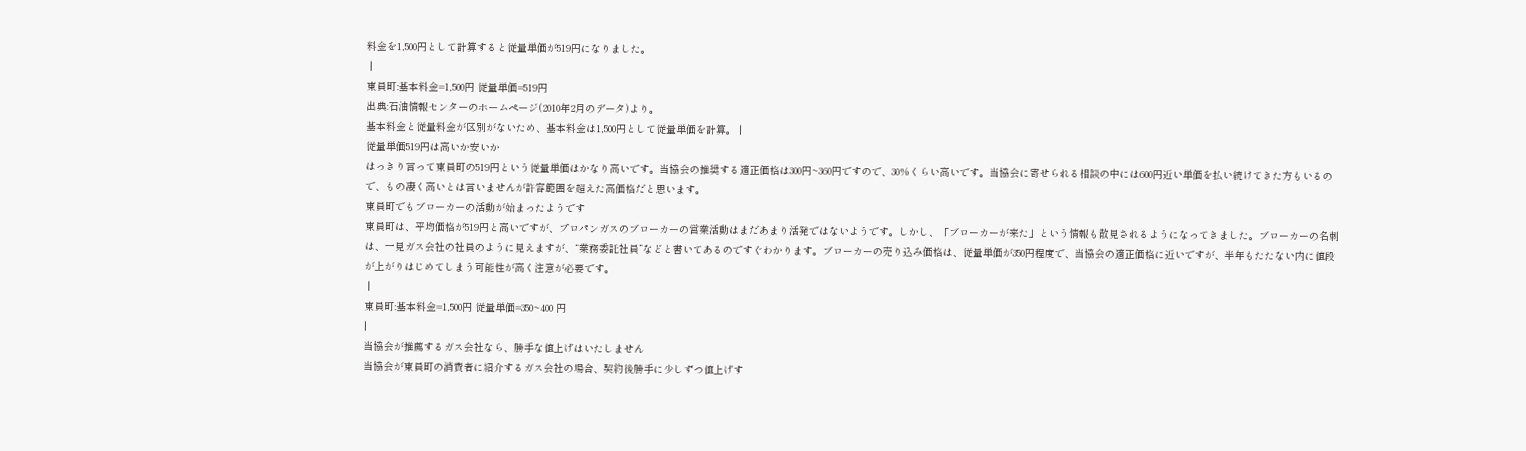料金を1,500円として計算すると従量単価が519円になりました。
 |
東員町:基本料金=1,500円 従量単価=519円
出典:石油情報センターのホームページ(2010年2月のデータ)より。
基本料金と従量料金が区別がないため、基本料金は1,500円として従量単価を計算。 |
従量単価519円は高いか安いか
はっきり言って東員町の519円という従量単価はかなり高いです。当協会の推奨する適正価格は300円~360円ですので、30%くらい高いです。当協会に寄せられる相談の中には600円近い単価を払い続けてきた方もいるので、もの凄く高いとは言いませんが許容範囲を超えた高価格だと思います。
東員町でもブローカーの活動が始まったようです
東員町は、平均価格が519円と高いですが、プロパンガスのブローカーの営業活動はまだあまり活発ではないようです。しかし、「ブローカーが来た」という情報も散見されるようになってきました。ブローカーの名刺は、一見ガス会社の社員のように見えますが、“業務委託社員”などと書いてあるのですぐわかります。ブローカーの売り込み価格は、従量単価が350円程度で、当協会の適正価格に近いですが、半年もたたない内に値段が上がりはじめてしまう可能性が高く注意が必要です。
 |
東員町:基本料金=1,500円 従量単価=350~400 円
|
当協会が推薦するガス会社なら、勝手な値上げはいたしません
当協会が東員町の消費者に紹介するガス会社の場合、契約後勝手に少しずつ値上げす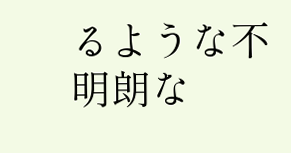るような不明朗な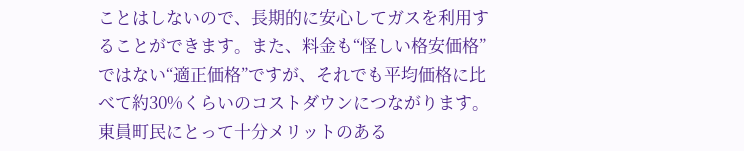ことはしないので、長期的に安心してガスを利用することができます。また、料金も“怪しい格安価格”ではない“適正価格”ですが、それでも平均価格に比べて約30%くらいのコストダウンにつながります。東員町民にとって十分メリットのある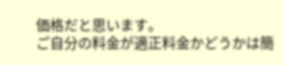価格だと思います。
ご自分の料金が適正料金かどうかは簡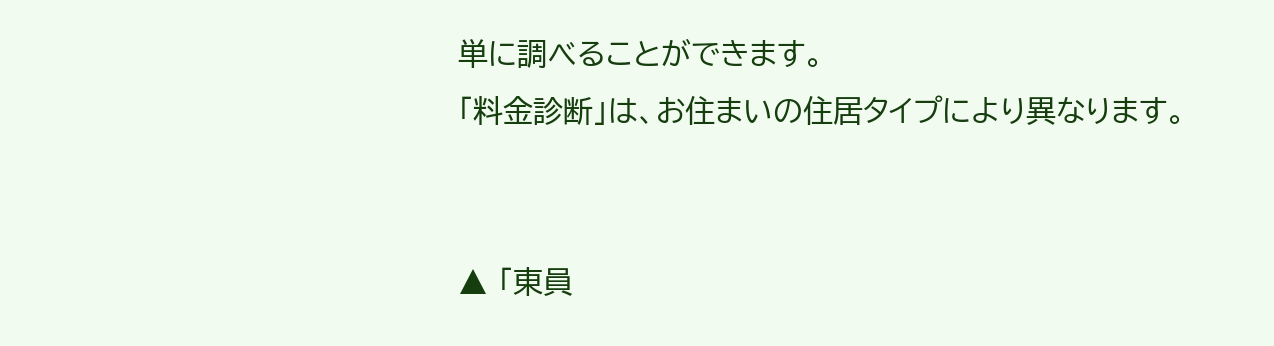単に調べることができます。
「料金診断」は、お住まいの住居タイプにより異なります。


▲ 「東員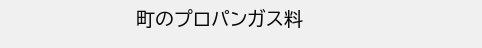町のプロパンガス料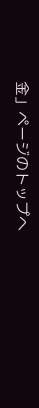金」ページのトップへ